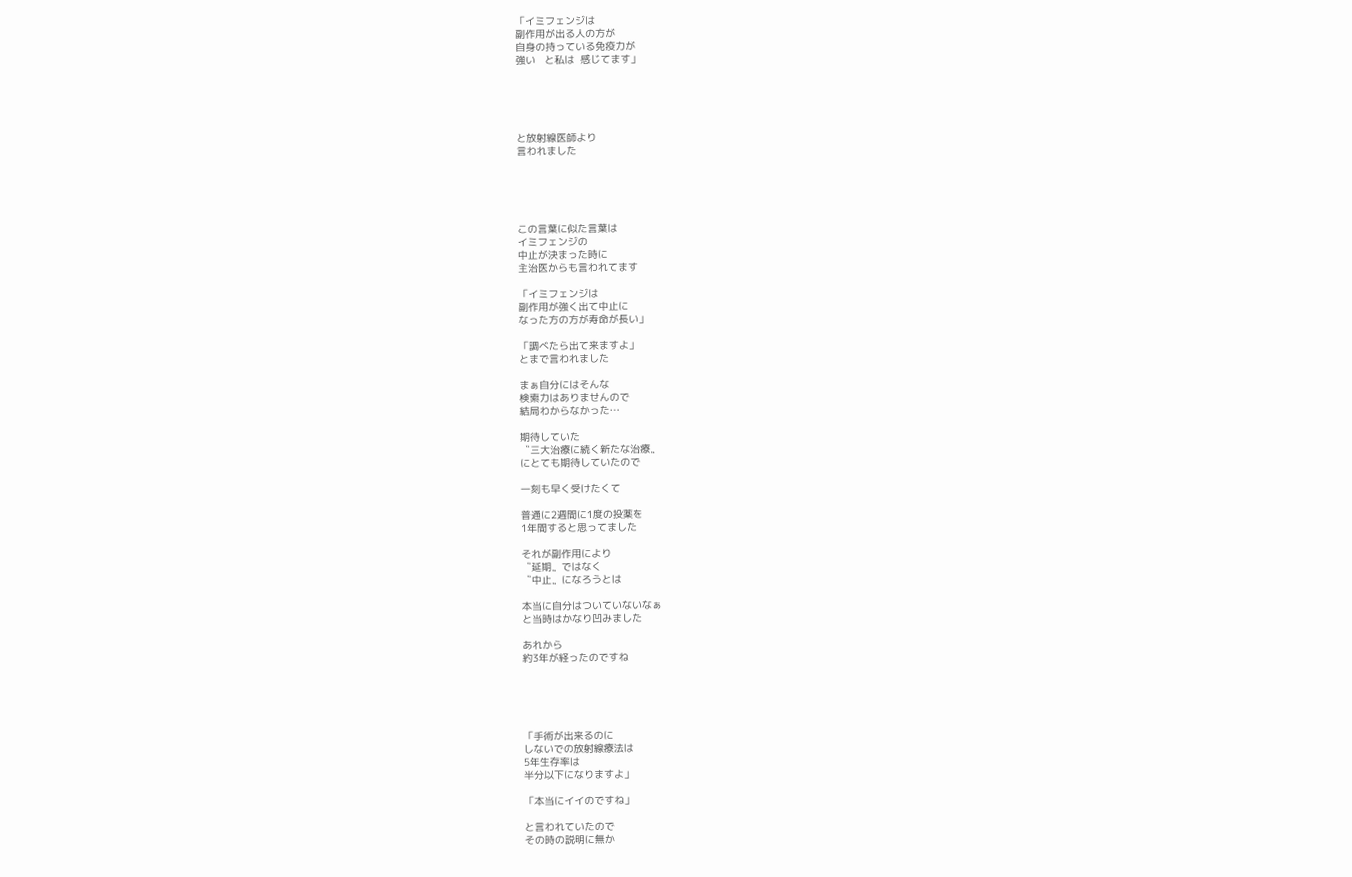「イミフェンジは
副作用が出る人の方が
自身の持っている免疫力が
強い   と私は  感じてます」





と放射線医師より
言われました





この言葉に似た言葉は
イミフェンジの
中止が決まった時に
主治医からも言われてます

「イミフェンジは
副作用が強く出て中止に
なった方の方が寿命が長い」

「調べたら出て来ますよ」
とまで言われました

まぁ自分にはそんな
検索力はありませんので
結局わからなかった…

期待していた
〝三大治療に続く新たな治療〟
にとても期待していたので

一刻も早く受けたくて

普通に2週間に1度の投薬を
1年間すると思ってました

それが副作用により
〝延期〟ではなく
〝中止〟になろうとは

本当に自分はついていないなぁ
と当時はかなり凹みました

あれから
約3年が経ったのですね





「手術が出来るのに
しないでの放射線療法は
5年生存率は
半分以下になりますよ」

「本当にイイのですね」

と言われていたので
その時の説明に無か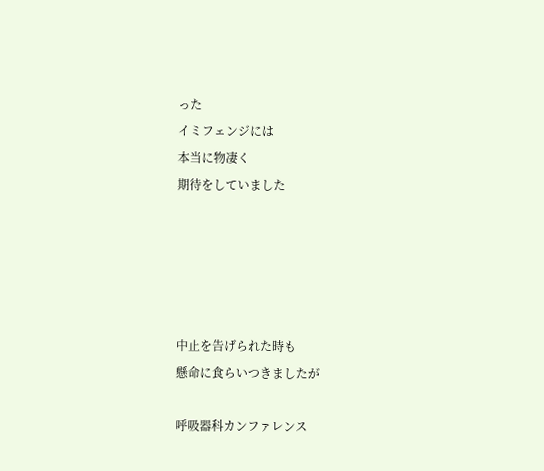った
イミフェンジには
本当に物凄く
期待をしていました





中止を告げられた時も
懸命に食らいつきましたが

呼吸器科カンファレンス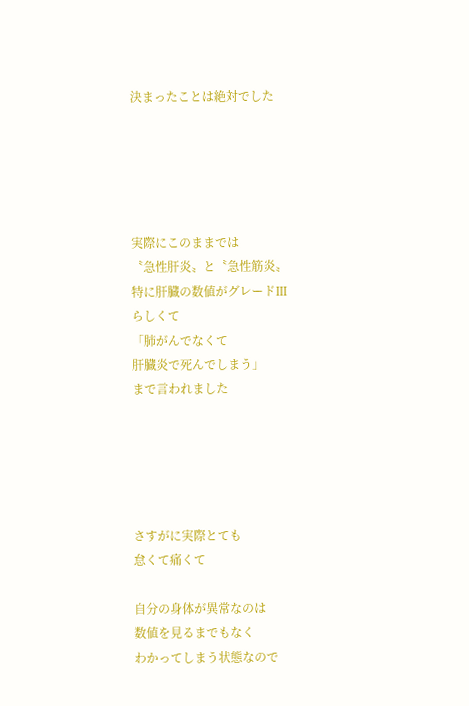決まったことは絶対でした





実際にこのままでは
〝急性肝炎〟と〝急性筋炎〟
特に肝臓の数値がグレードⅢ
らしくて
「肺がんでなくて
肝臓炎で死んでしまう」
まで言われました





さすがに実際とても
怠くて痛くて

自分の身体が異常なのは
数値を見るまでもなく
わかってしまう状態なので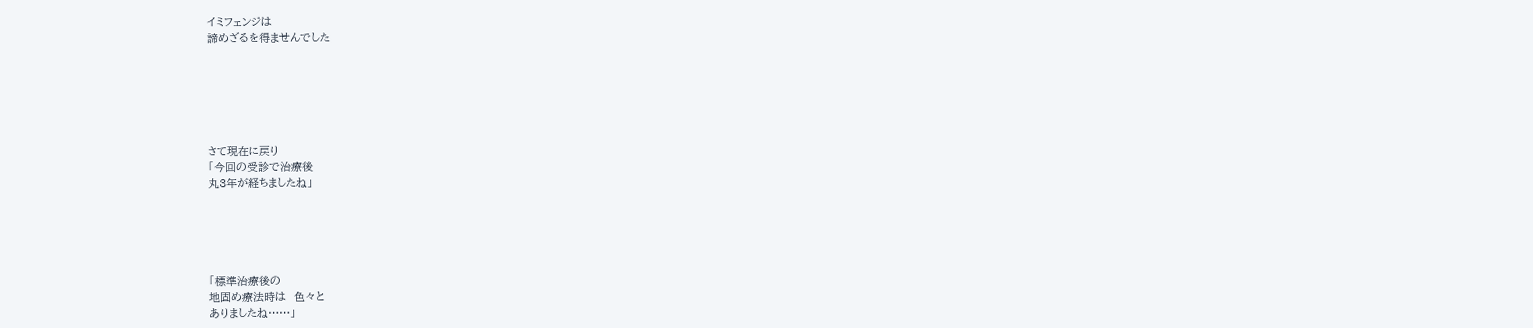イミフェンジは
諦めざるを得ませんでした






さて現在に戻り
「今回の受診で治療後
丸3年が経ちましたね」





「標準治療後の
地固め療法時は  色々と
ありましたね……」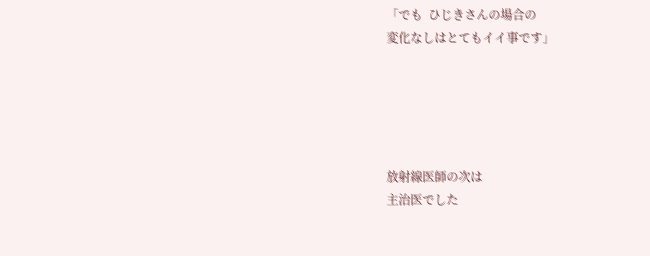「でも  ひじきさんの場合の
変化なしはとてもイイ事です」





放射線医師の次は
主治医でした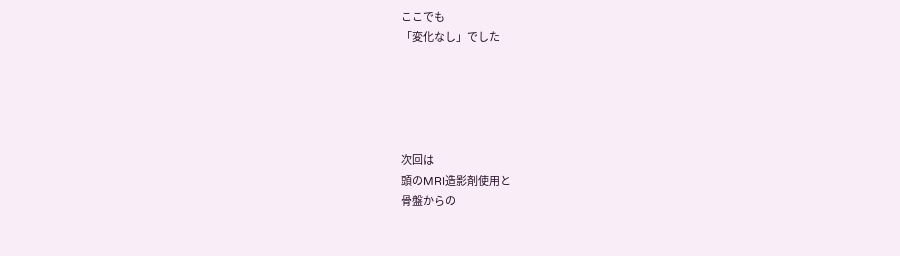ここでも
「変化なし」でした





次回は
頭のMRI造影剤使用と
骨盤からの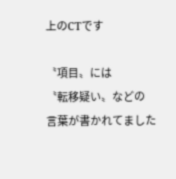上のCTです

〝項目〟には
〝転移疑い〟などの
言葉が書かれてました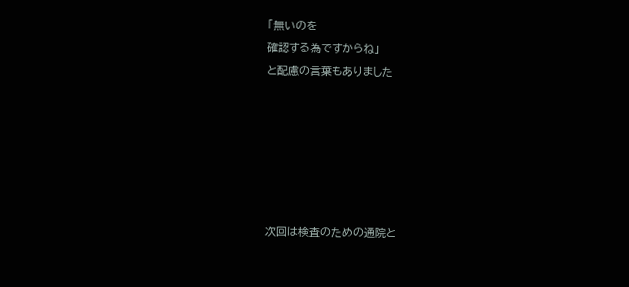「無いのを
確認する為ですからね」
と配慮の言葉もありました






次回は検査のための通院と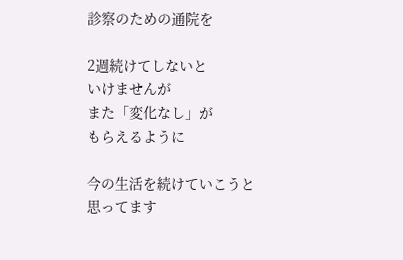診察のための通院を

2週続けてしないと
いけませんが
また「変化なし」が
もらえるように

今の生活を続けていこうと
思ってます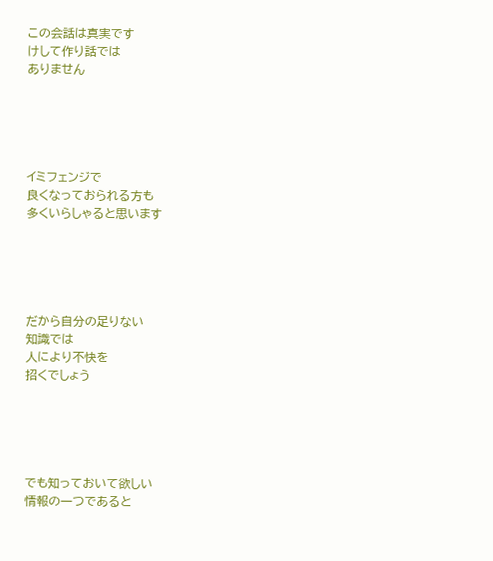この会話は真実です
けして作り話では
ありません





イミフェンジで
良くなっておられる方も
多くいらしゃると思います





だから自分の足りない
知識では
人により不快を
招くでしょう





でも知っておいて欲しい
情報の一つであると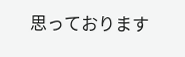思っております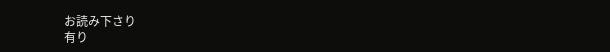お読み下さり
有り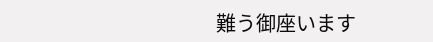難う御座います